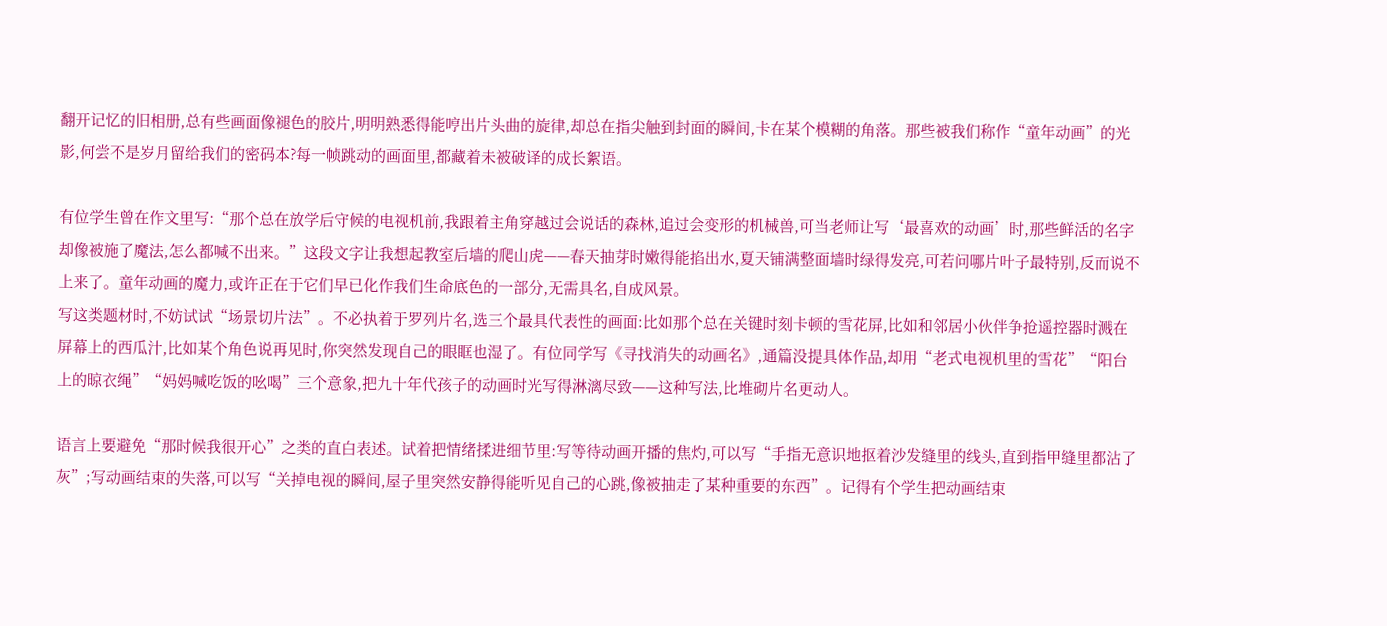翻开记忆的旧相册,总有些画面像褪色的胶片,明明熟悉得能哼出片头曲的旋律,却总在指尖触到封面的瞬间,卡在某个模糊的角落。那些被我们称作“童年动画”的光影,何尝不是岁月留给我们的密码本?每一帧跳动的画面里,都藏着未被破译的成长絮语。

有位学生曾在作文里写:“那个总在放学后守候的电视机前,我跟着主角穿越过会说话的森林,追过会变形的机械兽,可当老师让写‘最喜欢的动画’时,那些鲜活的名字却像被施了魔法,怎么都喊不出来。”这段文字让我想起教室后墙的爬山虎——春天抽芽时嫩得能掐出水,夏天铺满整面墙时绿得发亮,可若问哪片叶子最特别,反而说不上来了。童年动画的魔力,或许正在于它们早已化作我们生命底色的一部分,无需具名,自成风景。
写这类题材时,不妨试试“场景切片法”。不必执着于罗列片名,选三个最具代表性的画面:比如那个总在关键时刻卡顿的雪花屏,比如和邻居小伙伴争抢遥控器时溅在屏幕上的西瓜汁,比如某个角色说再见时,你突然发现自己的眼眶也湿了。有位同学写《寻找消失的动画名》,通篇没提具体作品,却用“老式电视机里的雪花”“阳台上的晾衣绳”“妈妈喊吃饭的吆喝”三个意象,把九十年代孩子的动画时光写得淋漓尽致——这种写法,比堆砌片名更动人。

语言上要避免“那时候我很开心”之类的直白表述。试着把情绪揉进细节里:写等待动画开播的焦灼,可以写“手指无意识地抠着沙发缝里的线头,直到指甲缝里都沾了灰”;写动画结束的失落,可以写“关掉电视的瞬间,屋子里突然安静得能听见自己的心跳,像被抽走了某种重要的东西”。记得有个学生把动画结束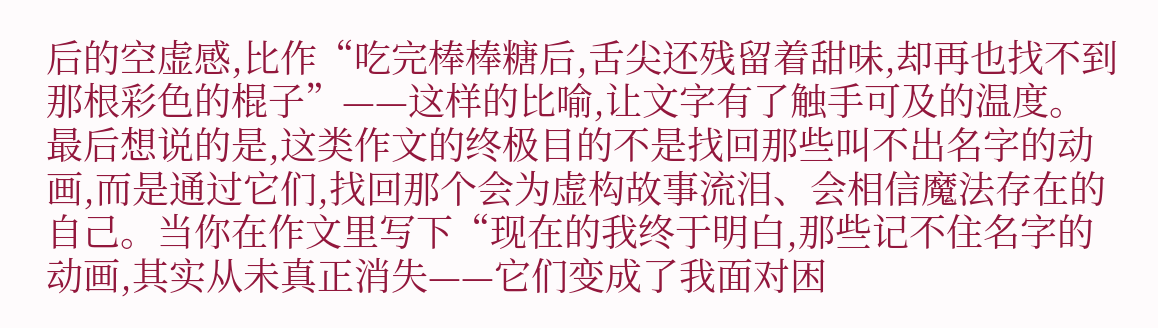后的空虚感,比作“吃完棒棒糖后,舌尖还残留着甜味,却再也找不到那根彩色的棍子”——这样的比喻,让文字有了触手可及的温度。
最后想说的是,这类作文的终极目的不是找回那些叫不出名字的动画,而是通过它们,找回那个会为虚构故事流泪、会相信魔法存在的自己。当你在作文里写下“现在的我终于明白,那些记不住名字的动画,其实从未真正消失——它们变成了我面对困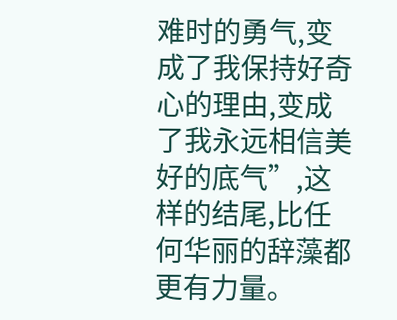难时的勇气,变成了我保持好奇心的理由,变成了我永远相信美好的底气”,这样的结尾,比任何华丽的辞藻都更有力量。